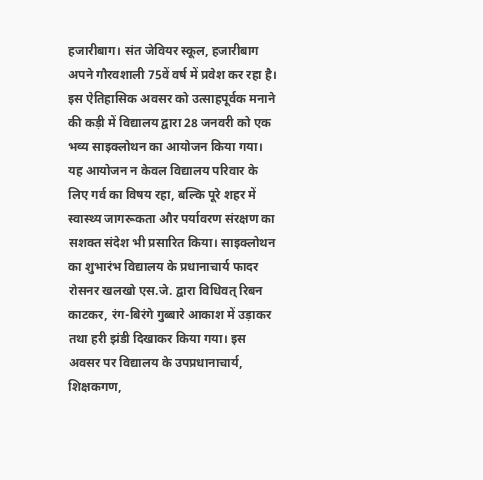हजारीबाग। संत जेवियर स्कूल, हजारीबाग अपने गौरवशाली 75वें वर्ष में प्रवेश कर रहा है। इस ऐतिहासिक अवसर को उत्साहपूर्वक मनाने की कड़ी में विद्यालय द्वारा 28 जनवरी को एक भव्य साइक्लोथन का आयोजन किया गया। यह आयोजन न केवल विद्यालय परिवार के लिए गर्व का विषय रहा, बल्कि पूरे शहर में स्वास्थ्य जागरूकता और पर्यावरण संरक्षण का सशक्त संदेश भी प्रसारित किया। साइक्लोथन का शुभारंभ विद्यालय के प्रधानाचार्य फादर रोसनर खलखो एस.जे. द्वारा विधिवत् रिबन काटकर, रंग-बिरंगे गुब्बारे आकाश में उड़ाकर तथा हरी झंडी दिखाकर किया गया। इस अवसर पर विद्यालय के उपप्रधानाचार्य, शिक्षकगण,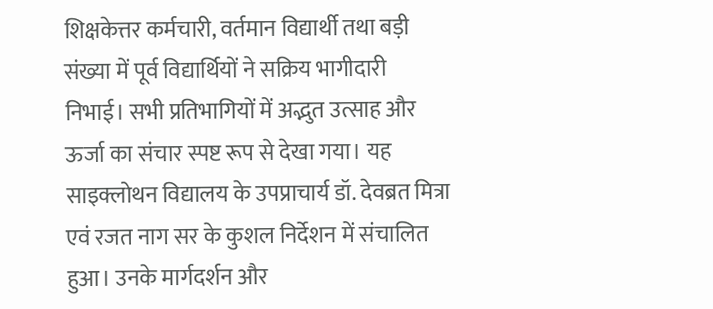शिक्षकेत्तर कर्मचारी, वर्तमान विद्यार्थी तथा बड़ी संख्या में पूर्व विद्यार्थियों ने सक्रिय भागीदारी निभाई। सभी प्रतिभागियों में अद्भुत उत्साह और ऊर्जा का संचार स्पष्ट रूप से देखा गया। यह साइक्लोथन विद्यालय के उपप्राचार्य डॉ. देवब्रत मित्रा एवं रजत नाग सर के कुशल निर्देशन में संचालित हुआ। उनके मार्गदर्शन और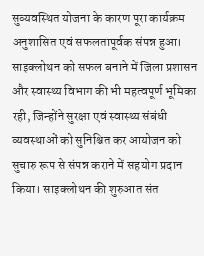सुव्यवस्थित योजना के कारण पूरा कार्यक्रम अनुशासित एवं सफलतापूर्वक संपन्न हुआ। साइक्लोथन को सफल बनाने में जिला प्रशासन और स्वास्थ्य विभाग की भी महत्वपूर्ण भूमिका रही, जिन्होंने सुरक्षा एवं स्वास्थ्य संबंधी व्यवस्थाओं को सुनिश्चित कर आयोजन को सुचारु रूप से संपन्न कराने में सहयोग प्रदान किया। साइक्लोथन की शुरुआत संत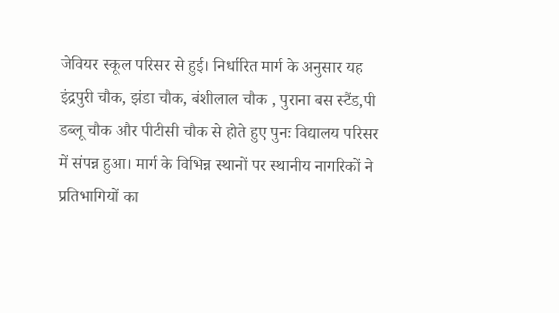जेवियर स्कूल परिसर से हुई। निर्धारित मार्ग के अनुसार यह इंद्रपुरी चौक, झंडा चौक, बंशीलाल चौक , पुराना बस स्टैंड,पी डब्लू चौक और पीटीसी चौक से होते हुए पुनः विद्यालय परिसर में संपन्न हुआ। मार्ग के विभिन्न स्थानों पर स्थानीय नागरिकों ने प्रतिभागियों का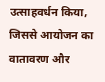उत्साहवर्धन किया, जिससे आयोजन का वातावरण और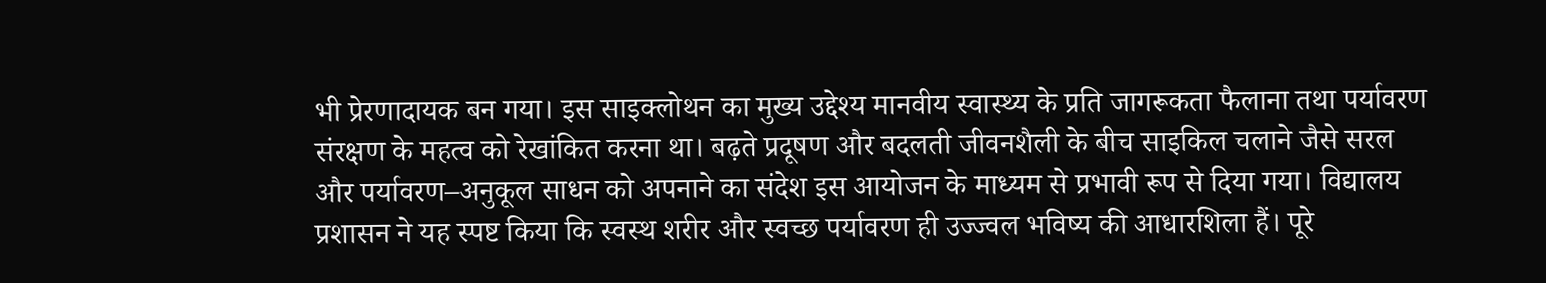भी प्रेरणादायक बन गया। इस साइक्लोथन का मुख्य उद्देश्य मानवीय स्वास्थ्य के प्रति जागरूकता फैलाना तथा पर्यावरण संरक्षण के महत्व को रेखांकित करना था। बढ़ते प्रदूषण और बदलती जीवनशैली के बीच साइकिल चलाने जैसे सरल और पर्यावरण–अनुकूल साधन को अपनाने का संदेश इस आयोजन के माध्यम से प्रभावी रूप से दिया गया। विद्यालय प्रशासन ने यह स्पष्ट किया कि स्वस्थ शरीर और स्वच्छ पर्यावरण ही उज्ज्वल भविष्य की आधारशिला हैं। पूरे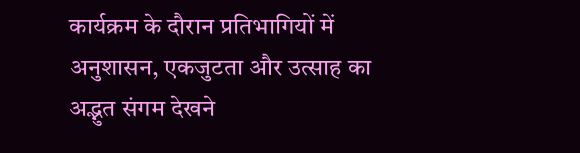कार्यक्रम के दौरान प्रतिभागियों में अनुशासन, एकजुटता और उत्साह का अद्भुत संगम देखने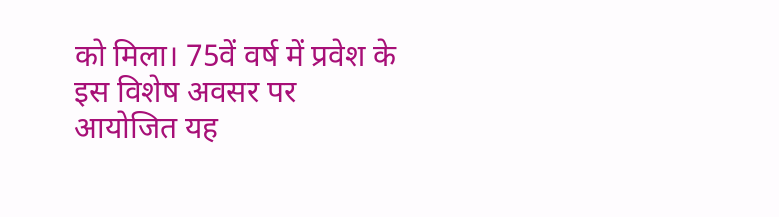को मिला। 75वें वर्ष में प्रवेश के इस विशेष अवसर पर आयोजित यह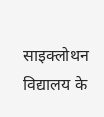साइक्लोथन विद्यालय के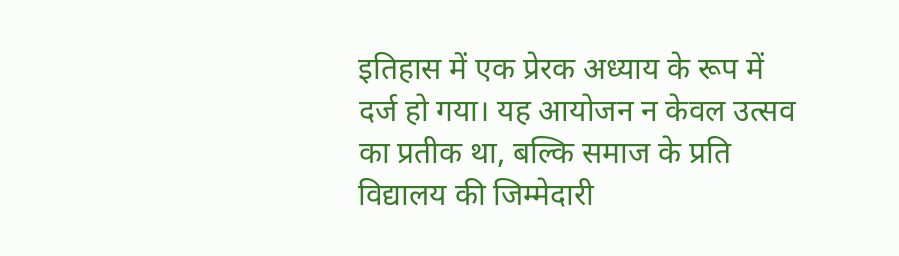इतिहास में एक प्रेरक अध्याय के रूप में दर्ज हो गया। यह आयोजन न केवल उत्सव का प्रतीक था, बल्कि समाज के प्रति विद्यालय की जिम्मेदारी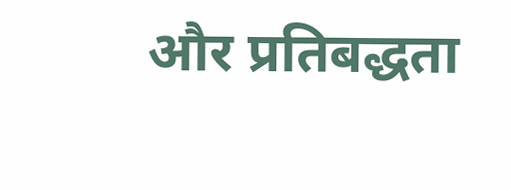और प्रतिबद्धता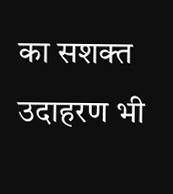का सशक्त उदाहरण भी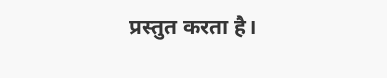प्रस्तुत करता है।